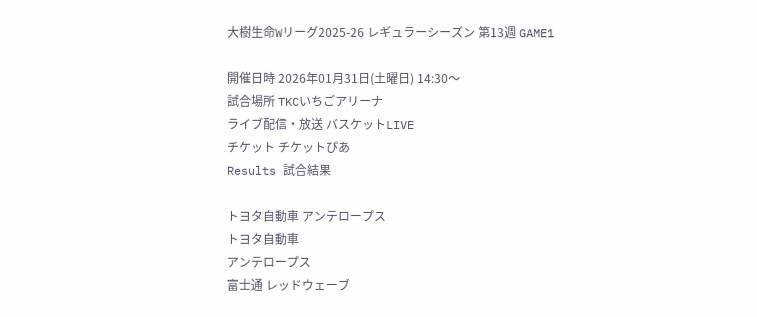大樹生命Wリーグ2025-26 レギュラーシーズン 第13週 GAME1

開催日時 2026年01月31日(土曜日) 14:30〜
試合場所 TKCいちごアリーナ
ライブ配信・放送 バスケットLIVE
チケット チケットぴあ
Results 試合結果

トヨタ自動車 アンテロープス
トヨタ自動車
アンテロープス
富士通 レッドウェーブ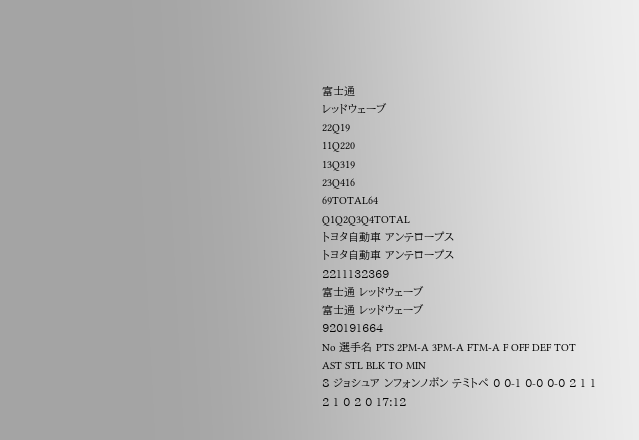富士通
レッドウェーブ
22Q19
11Q220
13Q319
23Q416
69TOTAL64
Q1Q2Q3Q4TOTAL
トヨタ自動車 アンテロープス
トヨタ自動車 アンテロープス
2211132369
富士通 レッドウェーブ
富士通 レッドウェーブ
920191664
No 選手名 PTS 2PM-A 3PM-A FTM-A F OFF DEF TOT AST STL BLK TO MIN
8 ジョシュア ンフォンノボン テミトペ 0 0-1 0-0 0-0 2 1 1 2 1 0 2 0 17:12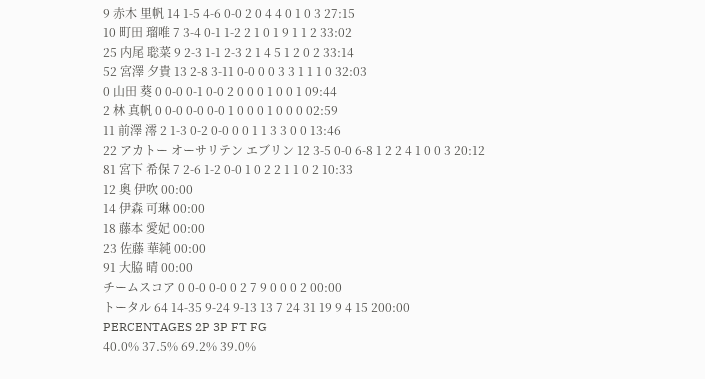9 赤木 里帆 14 1-5 4-6 0-0 2 0 4 4 0 1 0 3 27:15
10 町田 瑠唯 7 3-4 0-1 1-2 2 1 0 1 9 1 1 2 33:02
25 内尾 聡菜 9 2-3 1-1 2-3 2 1 4 5 1 2 0 2 33:14
52 宮澤 夕貴 13 2-8 3-11 0-0 0 0 3 3 1 1 1 0 32:03
0 山田 葵 0 0-0 0-1 0-0 2 0 0 0 1 0 0 1 09:44
2 林 真帆 0 0-0 0-0 0-0 1 0 0 0 1 0 0 0 02:59
11 前澤 澪 2 1-3 0-2 0-0 0 0 1 1 3 3 0 0 13:46
22 アカトー オーサリテン エブリン 12 3-5 0-0 6-8 1 2 2 4 1 0 0 3 20:12
81 宮下 希保 7 2-6 1-2 0-0 1 0 2 2 1 1 0 2 10:33
12 奥 伊吹 00:00
14 伊森 可琳 00:00
18 藤本 愛妃 00:00
23 佐藤 華純 00:00
91 大脇 晴 00:00
チームスコア 0 0-0 0-0 0 2 7 9 0 0 0 2 00:00
トータル 64 14-35 9-24 9-13 13 7 24 31 19 9 4 15 200:00
PERCENTAGES 2P 3P FT FG
40.0% 37.5% 69.2% 39.0%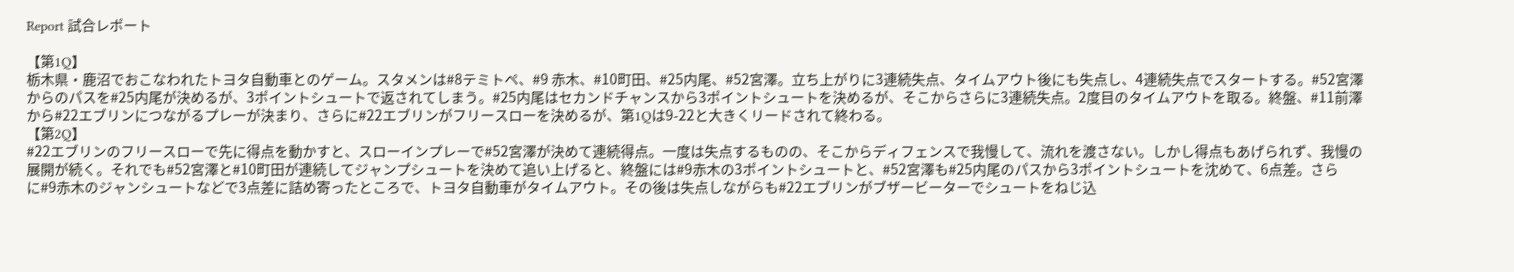Report 試合レポート

【第1Q】
栃木県・鹿沼でおこなわれたトヨタ自動車とのゲーム。スタメンは#8テミトペ、#9 赤木、#10町田、#25内尾、#52宮澤。立ち上がりに3連続失点、タイムアウト後にも失点し、4連続失点でスタートする。#52宮澤からのパスを#25内尾が決めるが、3ポイントシュートで返されてしまう。#25内尾はセカンドチャンスから3ポイントシュートを決めるが、そこからさらに3連続失点。2度目のタイムアウトを取る。終盤、#11前澤から#22エブリンにつながるプレーが決まり、さらに#22エブリンがフリースローを決めるが、第1Qは9-22と大きくリードされて終わる。
【第2Q】
#22エブリンのフリースローで先に得点を動かすと、スローインプレーで#52宮澤が決めて連続得点。一度は失点するものの、そこからディフェンスで我慢して、流れを渡さない。しかし得点もあげられず、我慢の展開が続く。それでも#52宮澤と#10町田が連続してジャンプシュートを決めて追い上げると、終盤には#9赤木の3ポイントシュートと、#52宮澤も#25内尾のパスから3ポイントシュートを沈めて、6点差。さらに#9赤木のジャンシュートなどで3点差に詰め寄ったところで、トヨタ自動車がタイムアウト。その後は失点しながらも#22エブリンがブザービーターでシュートをねじ込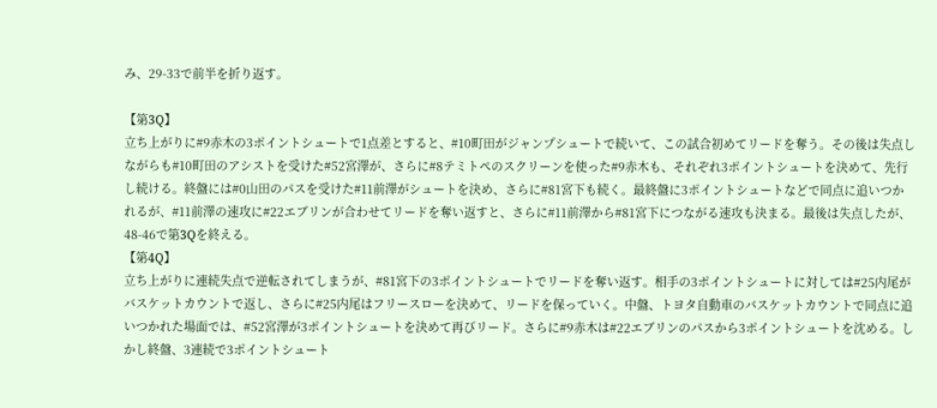み、29-33で前半を折り返す。

【第3Q】
立ち上がりに#9赤木の3ポイントシュートで1点差とすると、#10町田がジャンプシュートで続いて、この試合初めてリードを奪う。その後は失点しながらも#10町田のアシストを受けた#52宮澤が、さらに#8テミトペのスクリーンを使った#9赤木も、それぞれ3ポイントシュートを決めて、先行し続ける。終盤には#0山田のパスを受けた#11前澤がシュートを決め、さらに#81宮下も続く。最終盤に3ポイントシュートなどで同点に追いつかれるが、#11前澤の速攻に#22エブリンが合わせてリードを奪い返すと、さらに#11前澤から#81宮下につながる速攻も決まる。最後は失点したが、48-46で第3Qを終える。
【第4Q】
立ち上がりに連続失点で逆転されてしまうが、#81宮下の3ポイントシュートでリードを奪い返す。相手の3ポイントシュートに対しては#25内尾がバスケットカウントで返し、さらに#25内尾はフリースローを決めて、リードを保っていく。中盤、トヨタ自動車のバスケットカウントで同点に追いつかれた場面では、#52宮澤が3ポイントシュートを決めて再びリード。さらに#9赤木は#22エブリンのパスから3ポイントシュートを沈める。しかし終盤、3連続で3ポイントシュート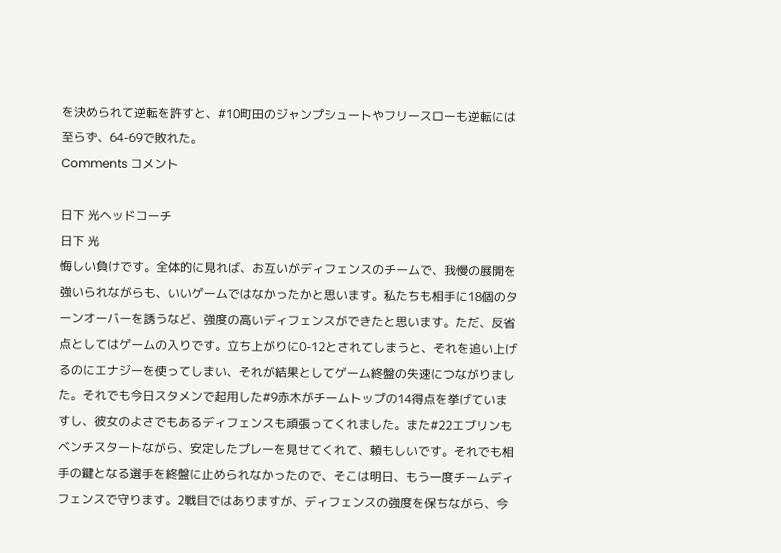を決められて逆転を許すと、#10町田のジャンプシュートやフリースローも逆転には至らず、64-69で敗れた。
Comments コメント

日下 光ヘッドコーチ
日下 光
悔しい負けです。全体的に見れば、お互いがディフェンスのチームで、我慢の展開を強いられながらも、いいゲームではなかったかと思います。私たちも相手に18個のターンオーバーを誘うなど、強度の高いディフェンスができたと思います。ただ、反省点としてはゲームの入りです。立ち上がりに0-12とされてしまうと、それを追い上げるのにエナジーを使ってしまい、それが結果としてゲーム終盤の失速につながりました。それでも今日スタメンで起用した#9赤木がチームトップの14得点を挙げていますし、彼女のよさでもあるディフェンスも頑張ってくれました。また#22エブリンもベンチスタートながら、安定したプレーを見せてくれて、頼もしいです。それでも相手の鍵となる選手を終盤に止められなかったので、そこは明日、もう一度チームディフェンスで守ります。2戦目ではありますが、ディフェンスの強度を保ちながら、今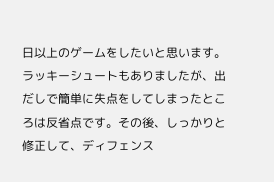日以上のゲームをしたいと思います。
ラッキーシュートもありましたが、出だしで簡単に失点をしてしまったところは反省点です。その後、しっかりと修正して、ディフェンス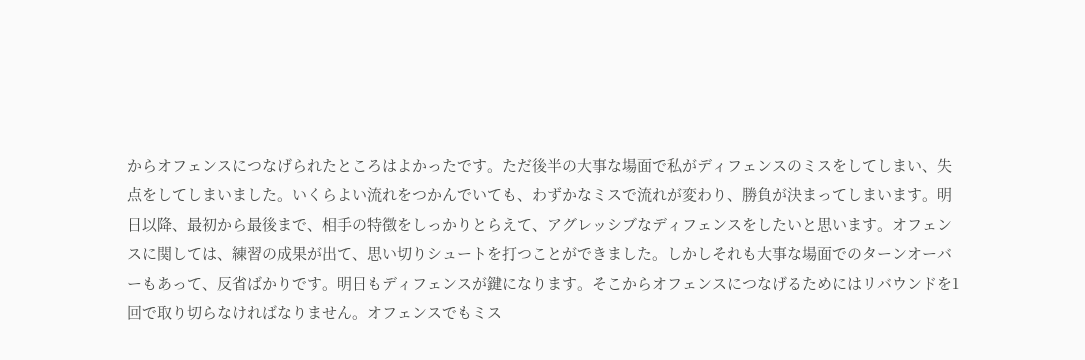からオフェンスにつなげられたところはよかったです。ただ後半の大事な場面で私がディフェンスのミスをしてしまい、失点をしてしまいました。いくらよい流れをつかんでいても、わずかなミスで流れが変わり、勝負が決まってしまいます。明日以降、最初から最後まで、相手の特徴をしっかりとらえて、アグレッシブなディフェンスをしたいと思います。オフェンスに関しては、練習の成果が出て、思い切りシュートを打つことができました。しかしそれも大事な場面でのターンオーバーもあって、反省ばかりです。明日もディフェンスが鍵になります。そこからオフェンスにつなげるためにはリバウンドを1回で取り切らなければなりません。オフェンスでもミス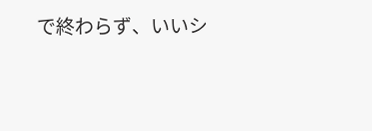で終わらず、いいシ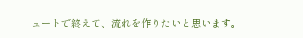ュートで終えて、流れを作りたいと思います。